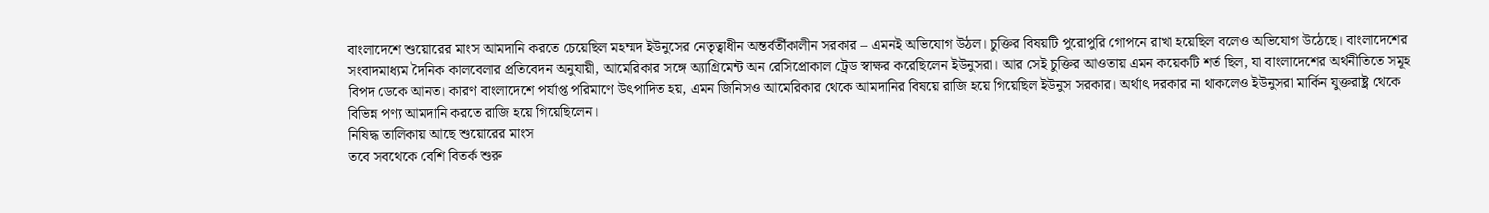বাংলাদেশে শুয়োরের মাংস আমদানি করতে চেয়েছিল মহম্মদ ইউনুসের নেতৃত্বাধীন অন্তর্বর্তীকালীন সরকার – এমনই অভিযোগ উঠল। চুক্তির বিষয়টি পুরোপুরি গোপনে রাখা হয়েছিল বলেও অভিযোগ উঠেছে। বাংলাদেশের সংবাদমাধ্যম দৈনিক কালবেলার প্রতিবেদন অনুযায়ী, আমেরিকার সঙ্গে অ্যাগ্রিমেন্ট অন রেসিপ্রোকাল ট্রেড স্বাক্ষর করেছিলেন ইউনুসরা। আর সেই চুক্তির আওতায় এমন কয়েকটি শর্ত ছিল, যা বাংলাদেশের অর্থনীতিতে সমূহ বিপদ ডেকে আনত। কারণ বাংলাদেশে পর্যাপ্ত পরিমাণে উৎপাদিত হয়, এমন জিনিসও আমেরিকার থেকে আমদানির বিষয়ে রাজি হয়ে গিয়েছিল ইউনুস সরকার। অর্থাৎ দরকার না থাকলেও ইউনুসরা মার্কিন যুক্তরাষ্ট্র থেকে বিভিন্ন পণ্য আমদানি করতে রাজি হয়ে গিয়েছিলেন।
নিষিদ্ধ তালিকায় আছে শুয়োরের মাংস
তবে সবথেকে বেশি বিতর্ক শুরু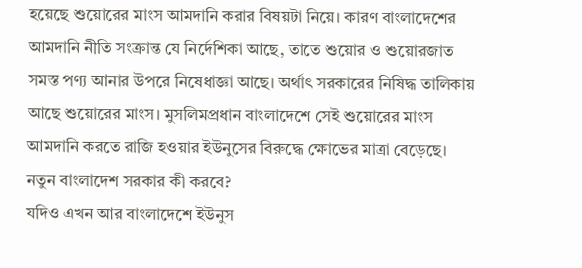হয়েছে শুয়োরের মাংস আমদানি করার বিষয়টা নিয়ে। কারণ বাংলাদেশের আমদানি নীতি সংক্রান্ত যে নির্দেশিকা আছে, তাতে শুয়োর ও শুয়োরজাত সমস্ত পণ্য আনার উপরে নিষেধাজ্ঞা আছে। অর্থাৎ সরকারের নিষিদ্ধ তালিকায় আছে শুয়োরের মাংস। মুসলিমপ্রধান বাংলাদেশে সেই শুয়োরের মাংস আমদানি করতে রাজি হওয়ার ইউনুসের বিরুদ্ধে ক্ষোভের মাত্রা বেড়েছে।
নতুন বাংলাদেশ সরকার কী করবে?
যদিও এখন আর বাংলাদেশে ইউনুস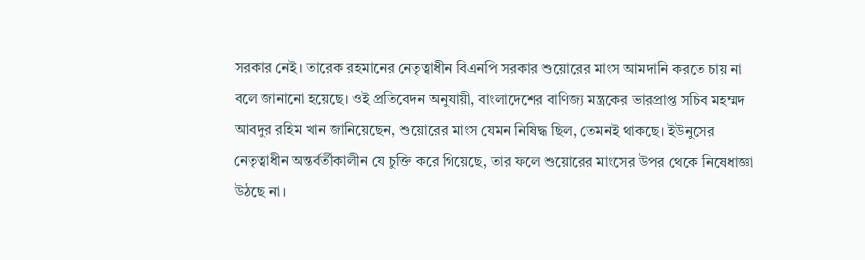সরকার নেই। তারেক রহমানের নেতৃত্বাধীন বিএনপি সরকার শুয়োরের মাংস আমদানি করতে চায় না বলে জানানো হয়েছে। ওই প্রতিবেদন অনুযায়ী, বাংলাদেশের বাণিজ্য মন্ত্রকের ভারপ্রাপ্ত সচিব মহম্মদ আবদুর রহিম খান জানিয়েছেন, শুয়োরের মাংস যেমন নিষিদ্ধ ছিল, তেমনই থাকছে। ইউনুসের নেতৃত্বাধীন অন্তর্বর্তীকালীন যে চুক্তি করে গিয়েছে, তার ফলে শুয়োরের মাংসের উপর থেকে নিষেধাজ্ঞা উঠছে না।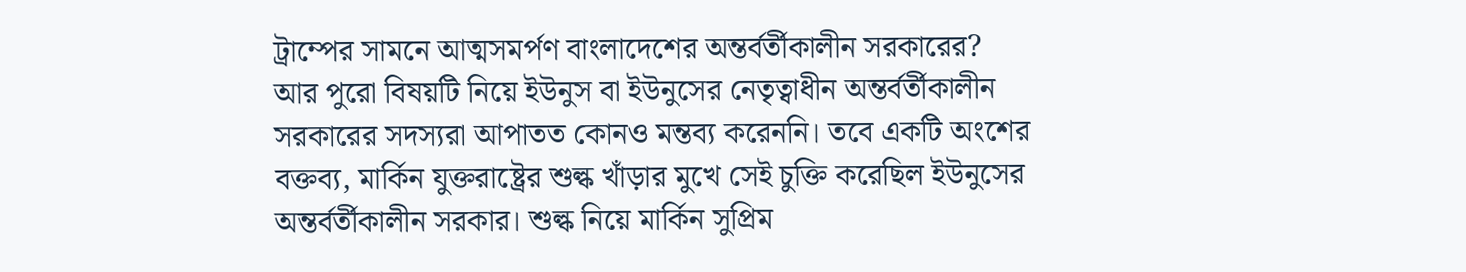ট্রাম্পের সামনে আত্মসমর্পণ বাংলাদেশের অন্তর্বর্তীকালীন সরকারের?
আর পুরো বিষয়টি নিয়ে ইউনুস বা ইউনুসের নেতৃত্বাধীন অন্তর্বর্তীকালীন সরকারের সদস্যরা আপাতত কোনও মন্তব্য করেননি। তবে একটি অংশের বক্তব্য, মার্কিন যুক্তরাষ্ট্রের শুল্ক খাঁড়ার মুখে সেই চুক্তি করেছিল ইউনুসের অন্তর্বর্তীকালীন সরকার। শুল্ক নিয়ে মার্কিন সুপ্রিম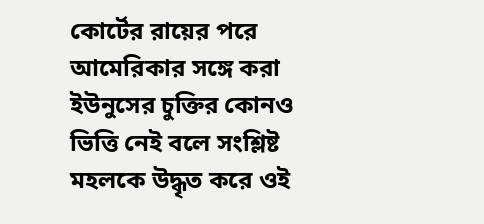কোর্টের রায়ের পরে আমেরিকার সঙ্গে করা ইউনুসের চুক্তির কোনও ভিত্তি নেই বলে সংশ্লিষ্ট মহলকে উদ্ধৃত করে ওই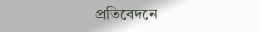প্রতিবেদনে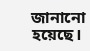জানানো হয়েছে।